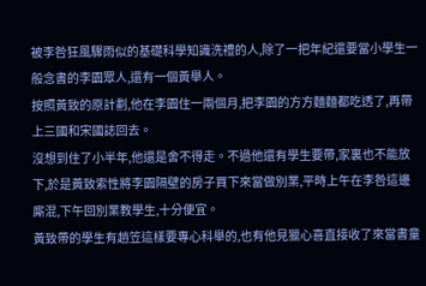被李咎狂風驟雨似的基礎科學知識洗禮的人,除了一把年紀還要當小學生一般念書的李園眾人,還有一個黃舉人。
按照黃致的原計劃,他在李園住一兩個月,把李園的方方麵麵都吃透了,再帶上三國和宋國誌回去。
沒想到住了小半年,他還是舍不得走。不過他還有學生要帶,家裏也不能放下,於是黃致索性將李園隔壁的房子買下來當做別業,平時上午在李咎這邊廝混,下午回別業教學生,十分便宜。
黃致帶的學生有趙笠這樣要專心科舉的,也有他見獵心喜直接收了來當書童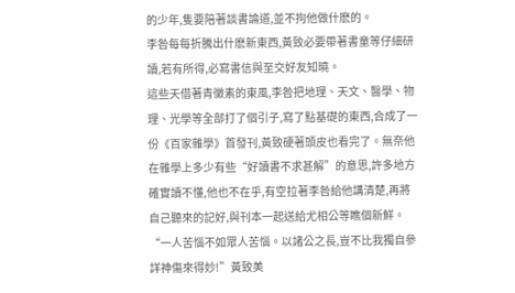的少年,隻要陪著談書論道,並不拘他做什麽的。
李咎每每折騰出什麽新東西,黃致必要帶著書童等仔細研讀,若有所得,必寫書信與至交好友知曉。
這些天借著青黴素的東風,李咎把地理、天文、醫學、物理、光學等全部打了個引子,寫了點基礎的東西,合成了一份《百家雜學》首發刊,黃致硬著頭皮也看完了。無奈他在雜學上多少有些“好讀書不求甚解”的意思,許多地方確實讀不懂,他也不在乎,有空拉著李咎給他講清楚,再將自己聽來的記好,與刊本一起送給尤相公等瞧個新鮮。
“一人苦惱不如眾人苦惱。以諸公之長,豈不比我獨自參詳神傷來得妙!”黃致美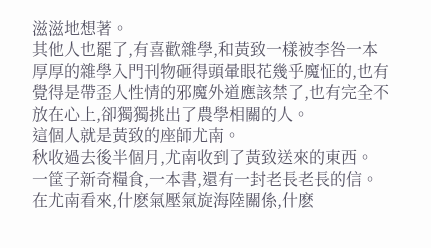滋滋地想著。
其他人也罷了,有喜歡雜學,和黃致一樣被李咎一本厚厚的雜學入門刊物砸得頭暈眼花幾乎魔怔的,也有覺得是帶歪人性情的邪魔外道應該禁了,也有完全不放在心上,卻獨獨挑出了農學相關的人。
這個人就是黃致的座師尤南。
秋收過去後半個月,尤南收到了黃致送來的東西。
一筐子新奇糧食,一本書,還有一封老長老長的信。
在尤南看來,什麽氣壓氣旋海陸關係,什麽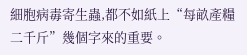細胞病毒寄生蟲,都不如紙上“每畝產糧二千斤”幾個字來的重要。